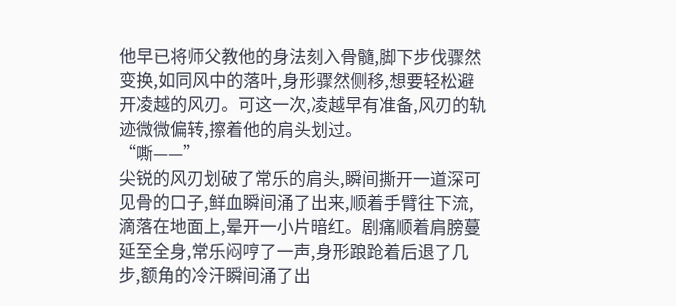他早已将师父教他的身法刻入骨髓,脚下步伐骤然变换,如同风中的落叶,身形骤然侧移,想要轻松避开凌越的风刃。可这一次,凌越早有准备,风刃的轨迹微微偏转,擦着他的肩头划过。
“嘶——”
尖锐的风刃划破了常乐的肩头,瞬间撕开一道深可见骨的口子,鲜血瞬间涌了出来,顺着手臂往下流,滴落在地面上,晕开一小片暗红。剧痛顺着肩膀蔓延至全身,常乐闷哼了一声,身形踉跄着后退了几步,额角的冷汗瞬间涌了出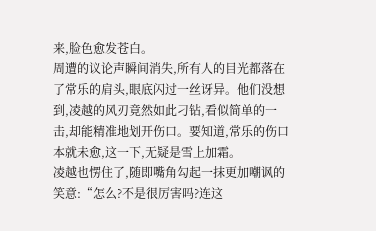来,脸色愈发苍白。
周遭的议论声瞬间消失,所有人的目光都落在了常乐的肩头,眼底闪过一丝讶异。他们没想到,凌越的风刃竟然如此刁钻,看似简单的一击,却能精准地划开伤口。要知道,常乐的伤口本就未愈,这一下,无疑是雪上加霜。
凌越也愣住了,随即嘴角勾起一抹更加嘲讽的笑意:“怎么?不是很厉害吗?连这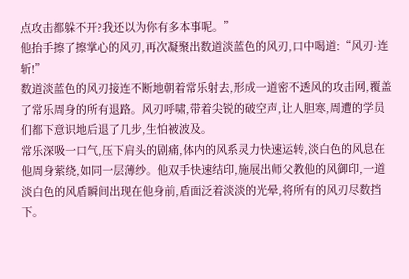点攻击都躲不开?我还以为你有多本事呢。”
他抬手擦了擦掌心的风刃,再次凝聚出数道淡蓝色的风刃,口中喝道:“风刃·连斩!”
数道淡蓝色的风刃接连不断地朝着常乐射去,形成一道密不透风的攻击网,覆盖了常乐周身的所有退路。风刃呼啸,带着尖锐的破空声,让人胆寒,周遭的学员们都下意识地后退了几步,生怕被波及。
常乐深吸一口气,压下肩头的剧痛,体内的风系灵力快速运转,淡白色的风息在他周身萦绕,如同一层薄纱。他双手快速结印,施展出师父教他的风御印,一道淡白色的风盾瞬间出现在他身前,盾面泛着淡淡的光晕,将所有的风刃尽数挡下。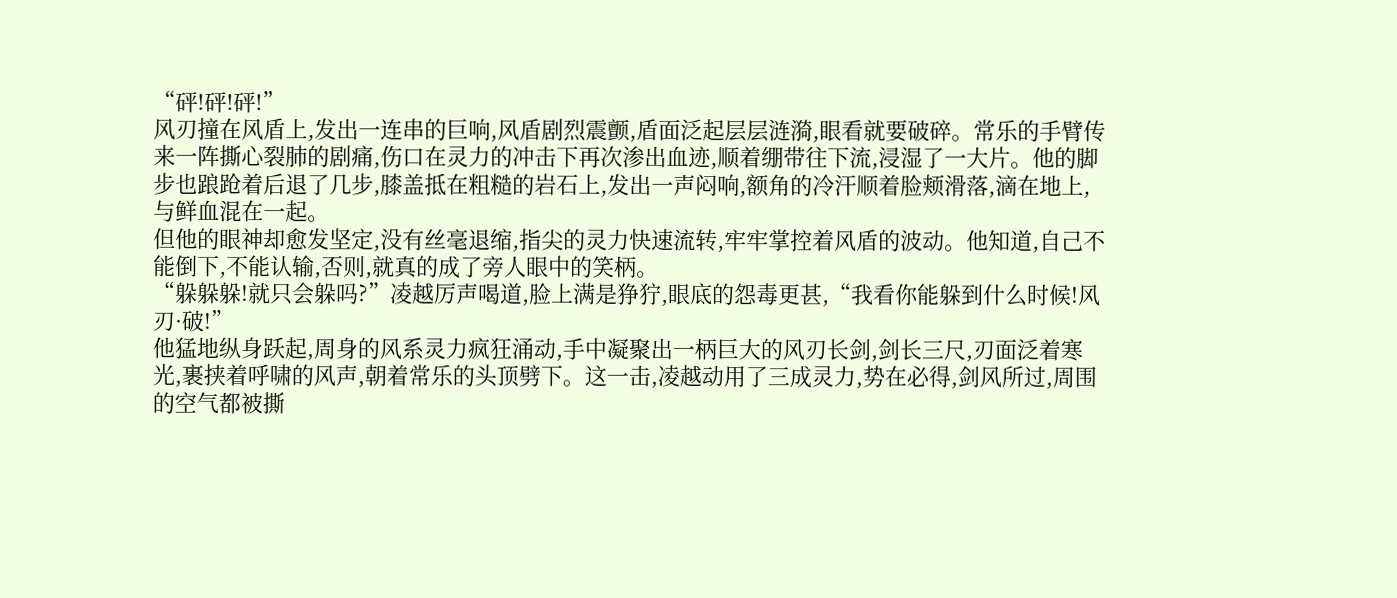“砰!砰!砰!”
风刃撞在风盾上,发出一连串的巨响,风盾剧烈震颤,盾面泛起层层涟漪,眼看就要破碎。常乐的手臂传来一阵撕心裂肺的剧痛,伤口在灵力的冲击下再次渗出血迹,顺着绷带往下流,浸湿了一大片。他的脚步也踉跄着后退了几步,膝盖抵在粗糙的岩石上,发出一声闷响,额角的冷汗顺着脸颊滑落,滴在地上,与鲜血混在一起。
但他的眼神却愈发坚定,没有丝毫退缩,指尖的灵力快速流转,牢牢掌控着风盾的波动。他知道,自己不能倒下,不能认输,否则,就真的成了旁人眼中的笑柄。
“躲躲躲!就只会躲吗?”凌越厉声喝道,脸上满是狰狞,眼底的怨毒更甚,“我看你能躲到什么时候!风刃·破!”
他猛地纵身跃起,周身的风系灵力疯狂涌动,手中凝聚出一柄巨大的风刃长剑,剑长三尺,刃面泛着寒光,裹挟着呼啸的风声,朝着常乐的头顶劈下。这一击,凌越动用了三成灵力,势在必得,剑风所过,周围的空气都被撕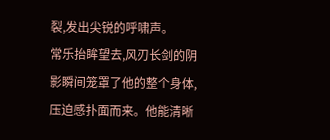裂,发出尖锐的呼啸声。
常乐抬眸望去,风刃长剑的阴影瞬间笼罩了他的整个身体,压迫感扑面而来。他能清晰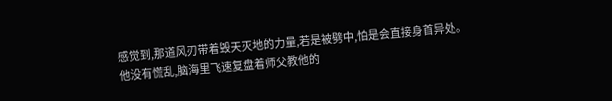感觉到,那道风刃带着毁天灭地的力量,若是被劈中,怕是会直接身首异处。
他没有慌乱,脑海里飞速复盘着师父教他的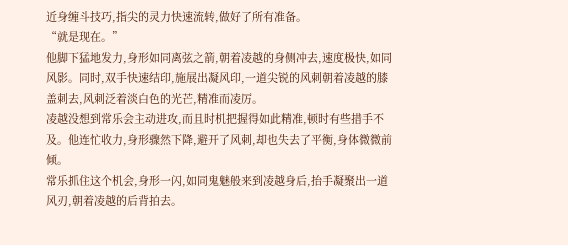近身缠斗技巧,指尖的灵力快速流转,做好了所有准备。
“就是现在。”
他脚下猛地发力,身形如同离弦之箭,朝着凌越的身侧冲去,速度极快,如同风影。同时,双手快速结印,施展出凝风印,一道尖锐的风刺朝着凌越的膝盖刺去,风刺泛着淡白色的光芒,精准而凌厉。
凌越没想到常乐会主动进攻,而且时机把握得如此精准,顿时有些措手不及。他连忙收力,身形骤然下降,避开了风刺,却也失去了平衡,身体微微前倾。
常乐抓住这个机会,身形一闪,如同鬼魅般来到凌越身后,抬手凝聚出一道风刃,朝着凌越的后背拍去。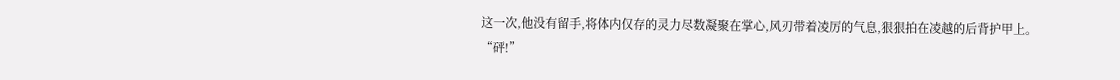这一次,他没有留手,将体内仅存的灵力尽数凝聚在掌心,风刃带着凌厉的气息,狠狠拍在凌越的后背护甲上。
“砰!”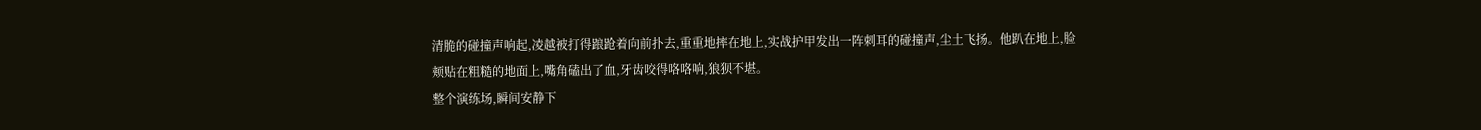清脆的碰撞声响起,凌越被打得踉跄着向前扑去,重重地摔在地上,实战护甲发出一阵刺耳的碰撞声,尘土飞扬。他趴在地上,脸颊贴在粗糙的地面上,嘴角磕出了血,牙齿咬得咯咯响,狼狈不堪。
整个演练场,瞬间安静下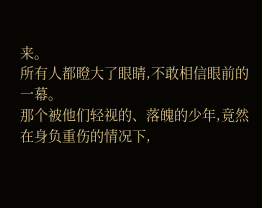来。
所有人都瞪大了眼睛,不敢相信眼前的一幕。
那个被他们轻视的、落魄的少年,竟然在身负重伤的情况下,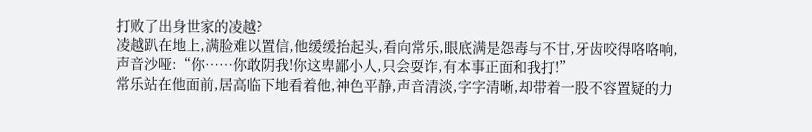打败了出身世家的凌越?
凌越趴在地上,满脸难以置信,他缓缓抬起头,看向常乐,眼底满是怨毒与不甘,牙齿咬得咯咯响,声音沙哑:“你……你敢阴我!你这卑鄙小人,只会耍诈,有本事正面和我打!”
常乐站在他面前,居高临下地看着他,神色平静,声音清淡,字字清晰,却带着一股不容置疑的力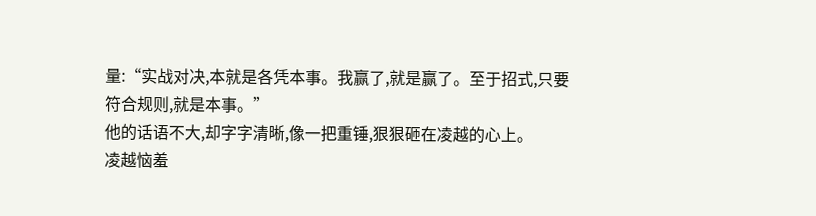量:“实战对决,本就是各凭本事。我赢了,就是赢了。至于招式,只要符合规则,就是本事。”
他的话语不大,却字字清晰,像一把重锤,狠狠砸在凌越的心上。
凌越恼羞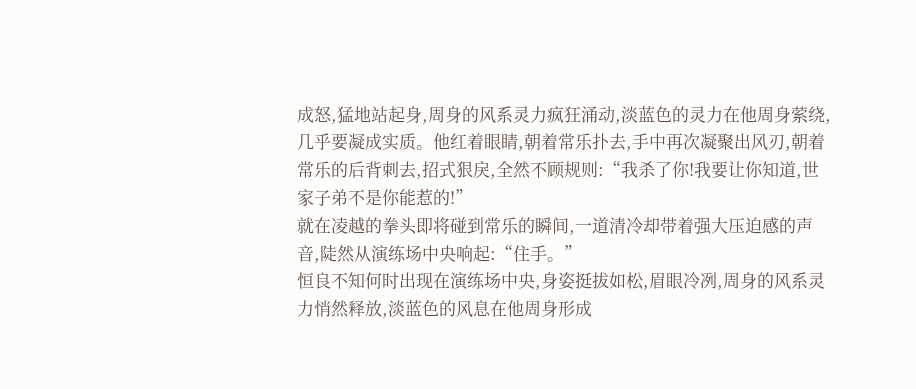成怒,猛地站起身,周身的风系灵力疯狂涌动,淡蓝色的灵力在他周身萦绕,几乎要凝成实质。他红着眼睛,朝着常乐扑去,手中再次凝聚出风刃,朝着常乐的后背刺去,招式狠戾,全然不顾规则:“我杀了你!我要让你知道,世家子弟不是你能惹的!”
就在凌越的拳头即将碰到常乐的瞬间,一道清冷却带着强大压迫感的声音,陡然从演练场中央响起:“住手。”
恒良不知何时出现在演练场中央,身姿挺拔如松,眉眼冷冽,周身的风系灵力悄然释放,淡蓝色的风息在他周身形成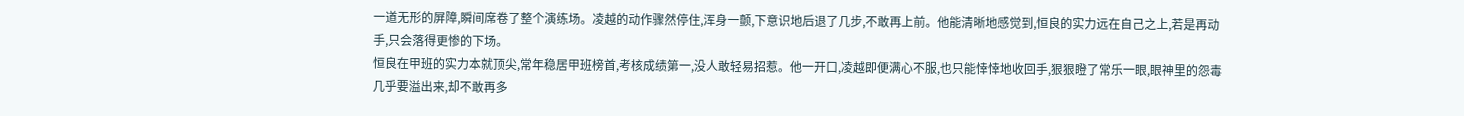一道无形的屏障,瞬间席卷了整个演练场。凌越的动作骤然停住,浑身一颤,下意识地后退了几步,不敢再上前。他能清晰地感觉到,恒良的实力远在自己之上,若是再动手,只会落得更惨的下场。
恒良在甲班的实力本就顶尖,常年稳居甲班榜首,考核成绩第一,没人敢轻易招惹。他一开口,凌越即便满心不服,也只能悻悻地收回手,狠狠瞪了常乐一眼,眼神里的怨毒几乎要溢出来,却不敢再多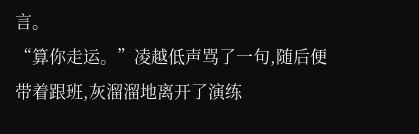言。
“算你走运。”凌越低声骂了一句,随后便带着跟班,灰溜溜地离开了演练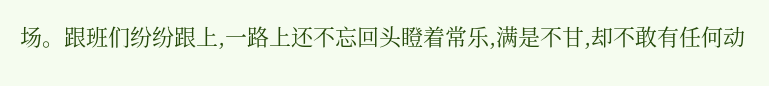场。跟班们纷纷跟上,一路上还不忘回头瞪着常乐,满是不甘,却不敢有任何动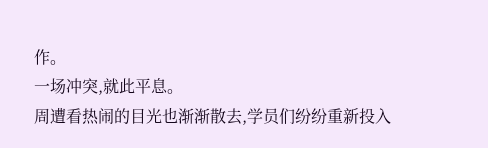作。
一场冲突,就此平息。
周遭看热闹的目光也渐渐散去,学员们纷纷重新投入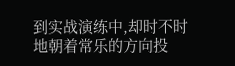到实战演练中,却时不时地朝着常乐的方向投